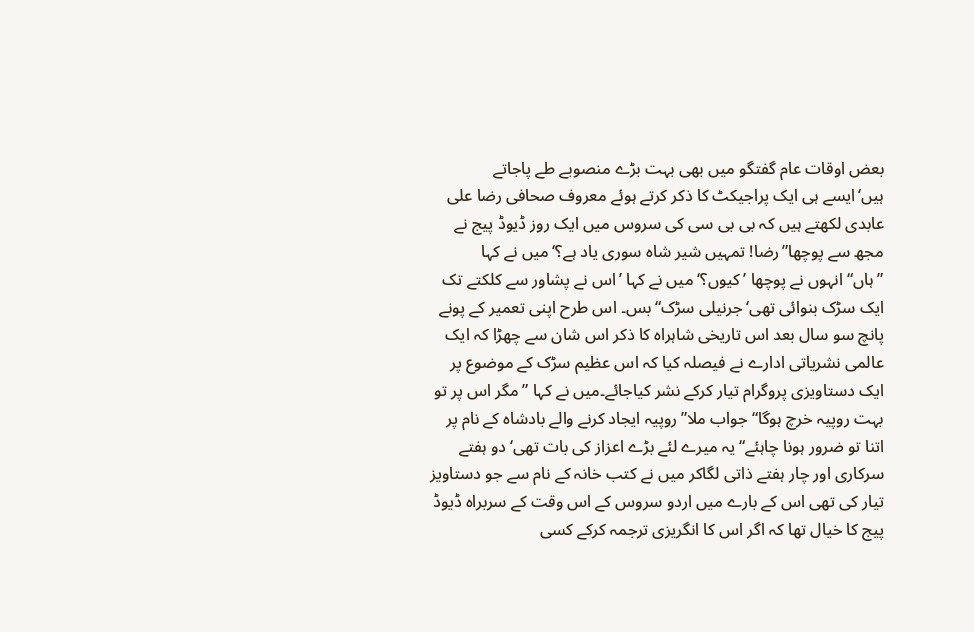بعض اوقات عام گفتگو میں بھی بہت بڑے منصوبے طے پاجاتے ہیں‘ایسے ہی ایک پراجیکٹ کا ذکر کرتے ہوئے معروف صحافی رضا علی عابدی لکھتے ہیں کہ بی بی سی کی سروس میں ایک روز ڈیوڈ پیج نے مجھ سے پوچھا”رضا! تمہیں شیر شاہ سوری یاد ہے؟‘میں نے کہا ”ہاں“انہوں نے پوچھا ’کیوں؟‘میں نے کہا ’اس نے پشاور سے کلکتے تک ایک سڑک بنوائی تھی‘ جرنیلی سڑک“بس۔ اس طرح اپنی تعمیر کے پونے پانچ سو سال بعد اس تاریخی شاہراہ کا ذکر اس شان سے چھڑا کہ ایک عالمی نشریاتی ادارے نے فیصلہ کیا کہ اس عظیم سڑک کے موضوع پر ایک دستاویزی پروگرام تیار کرکے نشر کیاجائے۔میں نے کہا ”مگر اس پر تو بہت روپیہ خرچ ہوگا“ جواب ملا”روپیہ ایجاد کرنے والے بادشاہ کے نام پر اتنا تو ضرور ہونا چاہئے“یہ میرے لئے بڑے اعزاز کی بات تھی‘ دو ہفتے سرکاری اور چار ہفتے ذاتی لگاکر میں نے کتب خانہ کے نام سے جو دستاویز تیار کی تھی اس کے بارے میں اردو سروس کے اس وقت کے سربراہ ڈیوڈ پیج کا خیال تھا کہ اگر اس کا انگریزی ترجمہ کرکے کسی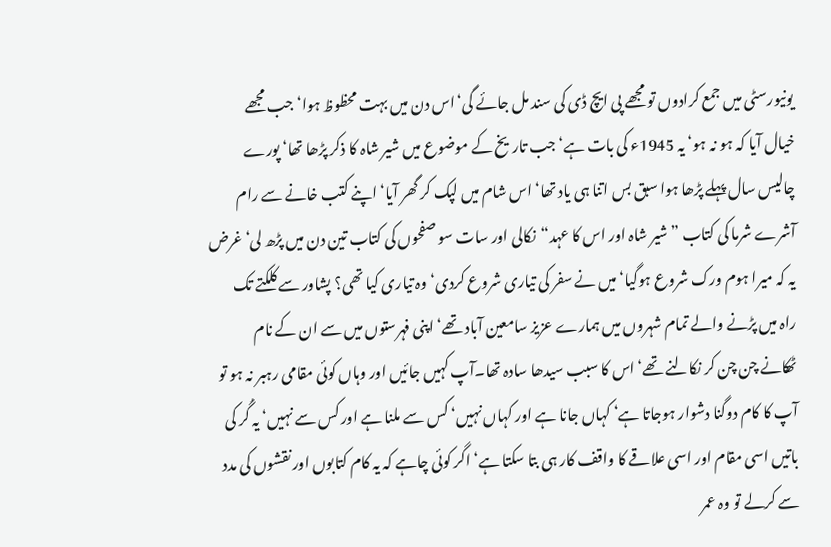یونیورسٹی میں جمع کرادوں تو مجھے پی ایچ ڈی کی سند مل جائے گی‘اس دن میں بہت محظوظ ہوا‘ جب مجھے خیال آیا کہ ہو نہ ہو‘ یہ 1945ء کی بات ہے‘ جب تاریخ کے موضوع میں شیر شاہ کا ذکر پڑھا تھا‘ پورے چالیس سال پہلے پڑھا ہوا سبق بس اتنا ہی یاد تھا‘ اس شام میں لپک کر گھر آیا‘ اپنے کتب خانے سے رام آشرے شرما کی کتاب ”شیر شاہ اور اس کا عہد“نکالی اور سات سو صفحوں کی کتاب تین دن میں پڑھ لی‘ غرض یہ کہ میرا ہوم ورک شروع ہوگیا‘ میں نے سفر کی تیاری شروع کردی‘ وہ تیاری کیا تھی؟ پشاور سے کلکتے تک راہ میں پڑنے والے تمام شہروں میں ہمارے عزیز سامعین آباد تھے‘ اپنی فہرستوں میں سے ان کے نام ٹھکانے چن چن کر نکالنے تھے‘ اس کا سبب سیدھا سادہ تھا۔آپ کہیں جائیں اور وہاں کوئی مقامی رہبر نہ ہو تو آپ کا کام دوگنا دشوار ہوجاتا ہے‘ کہاں جانا ہے اور کہاں نہیں‘ کس سے ملنا ہے اور کس سے نہیں‘ یہ گُر کی باتیں اسی مقام اور اسی علاقے کا واقف کار ہی بتا سکتا ہے‘ اگر کوئی چاہے کہ یہ کام کتابوں اور نقشوں کی مدد سے کرلے تو وہ عمر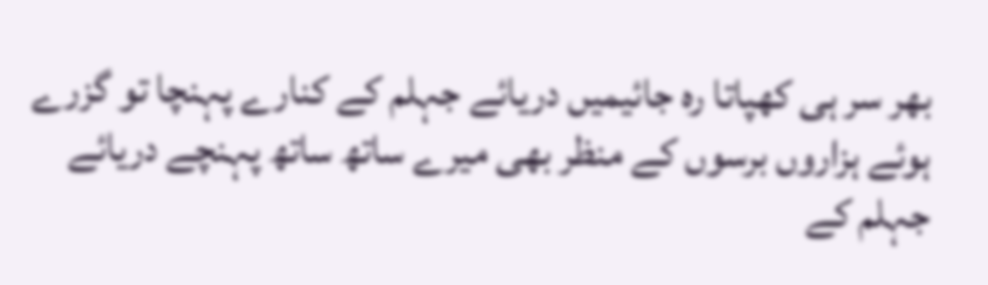بھر سر ہی کھپاتا رہ جائیمیں دریائے جہلم کے کنارے پہنچا تو گزرے ہوئے ہزاروں برسوں کے منظر بھی میرے ساتھ ساتھ پہنچے دریائے جہلم کے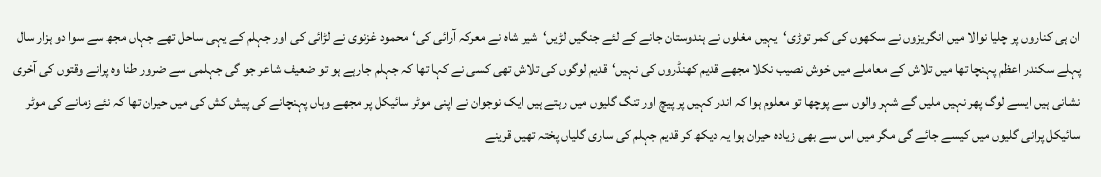ان ہی کناروں پر چلیا نوالا میں انگریزوں نے سکھوں کی کمر توڑی‘یہیں مغلوں نے ہندوستان جانے کے لئے جنگیں لڑیں‘شیر شاہ نے معرکہ آرائی کی‘محمود غزنوی نے لڑائی کی اور جہلم کے یہی ساحل تھے جہاں مجھ سے سوا دو ہزار سال پہلے سکندر اعظم پہنچا تھا میں تلاش کے معاملے میں خوش نصیب نکلا مجھے قدیم کھنڈروں کی نہیں‘قدیم لوگوں کی تلاش تھی کسی نے کہا تھا کہ جہلم جارہے ہو تو ضعیف شاعر جو گی جہلمی سے ضرور طنا وہ پرانے وقتوں کی آخری نشانی ہیں ایسے لوگ پھر نہیں ملیں گے شہر والوں سے پوچھا تو معلوم ہوا کہ اندر کہیں پر پیچ اور تنگ گلیوں میں رہتے ہیں ایک نوجوان نے اپنی موٹر سائیکل پر مجھے وہاں پہنچانے کی پیش کش کی میں حیران تھا کہ نئے زمانے کی موٹر سائیکل پرانی گلیوں میں کیسے جائے گی مگر میں اس سے بھی زیادہ حیران ہوا یہ دیکھ کر قدیم جہلم کی ساری گلیاں پختہ تھیں قرینے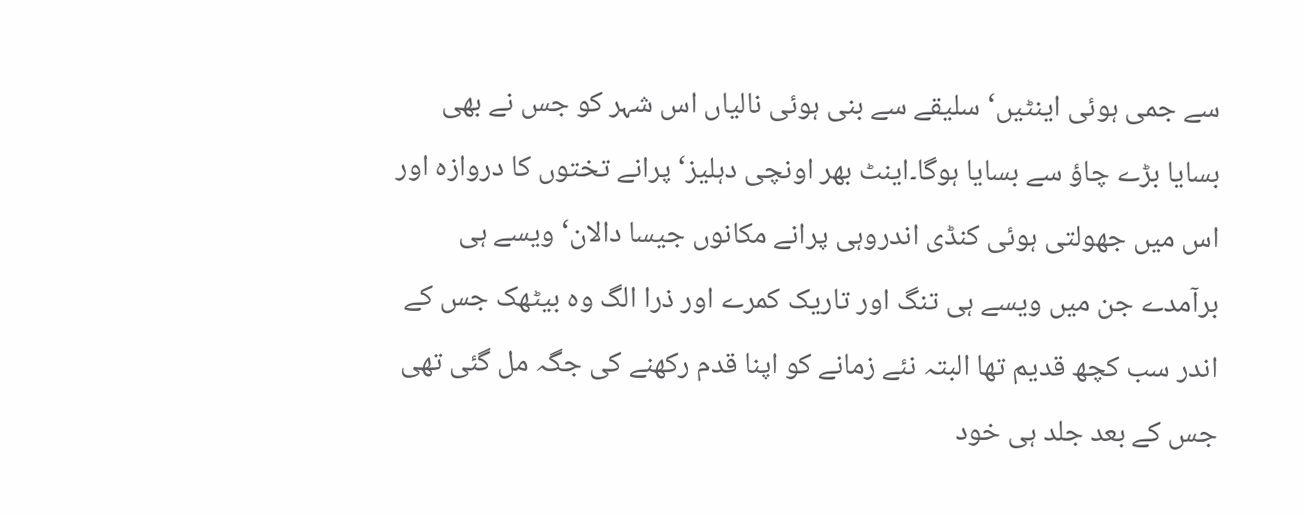سے جمی ہوئی اینٹیں‘سلیقے سے بنی ہوئی نالیاں اس شہر کو جس نے بھی بسایا بڑے چاؤ سے بسایا ہوگا۔اینٹ بھر اونچی دہلیز‘ پرانے تختوں کا دروازہ اور اس میں جھولتی ہوئی کنڈی اندروہی پرانے مکانوں جیسا دالان‘ویسے ہی برآمدے جن میں ویسے ہی تنگ اور تاریک کمرے اور ذرا الگ وہ بیٹھک جس کے اندر سب کچھ قدیم تھا البتہ نئے زمانے کو اپنا قدم رکھنے کی جگہ مل گئی تھی جس کے بعد جلد ہی خود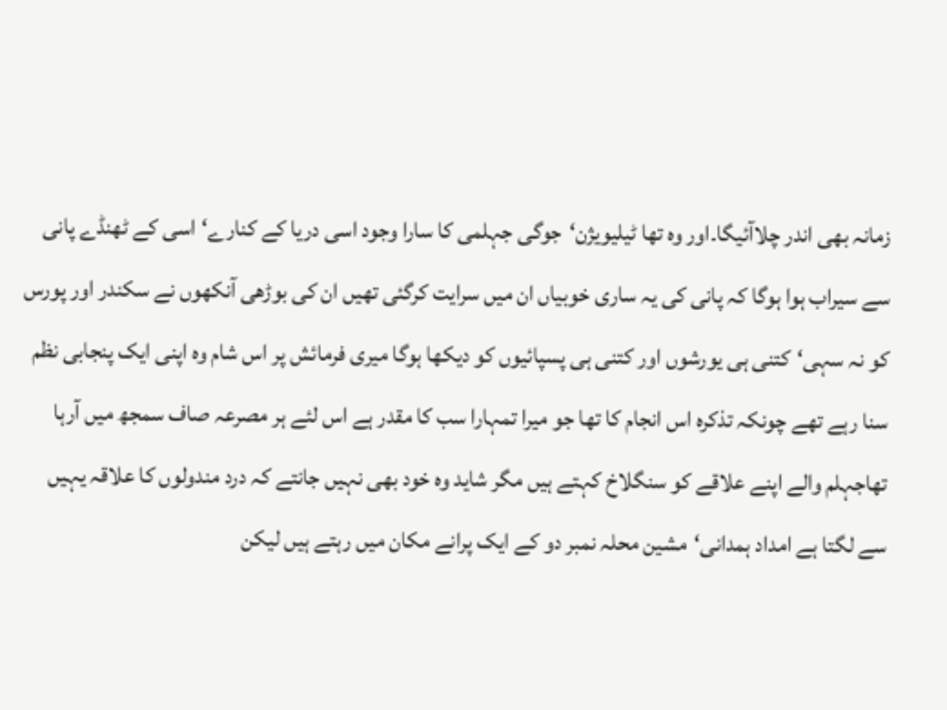زمانہ بھی اندر چلاآئیگا۔اور وہ تھا ٹیلیویژن‘جوگی جہلمی کا سارا وجود اسی دریا کے کنارے‘اسی کے ٹھنڈے پانی سے سیراب ہوا ہوگا کہ پانی کی یہ ساری خوبیاں ان میں سرایت کرگئی تھیں ان کی بوڑھی آنکھوں نے سکندر اور پورس کو نہ سہی‘کتنی ہی یورشوں اور کتنی ہی پسپائیوں کو دیکھا ہوگا میری فرمائش پر اس شام وہ اپنی ایک پنجابی نظم سنا رہے تھے چونکہ تذکرہ اس انجام کا تھا جو میرا تمہارا سب کا مقدر ہے اس لئے ہر مصرعہ صاف سمجھ میں آرہا تھاجہلم والے اپنے علاقے کو سنگلاخ کہتے ہیں مگر شاید وہ خود بھی نہیں جانتے کہ درد مندولوں کا علاقہ یہیں سے لگتا ہے امداد ہمدانی‘مشین محلہ نمبر دو کے ایک پرانے مکان میں رہتے ہیں لیکن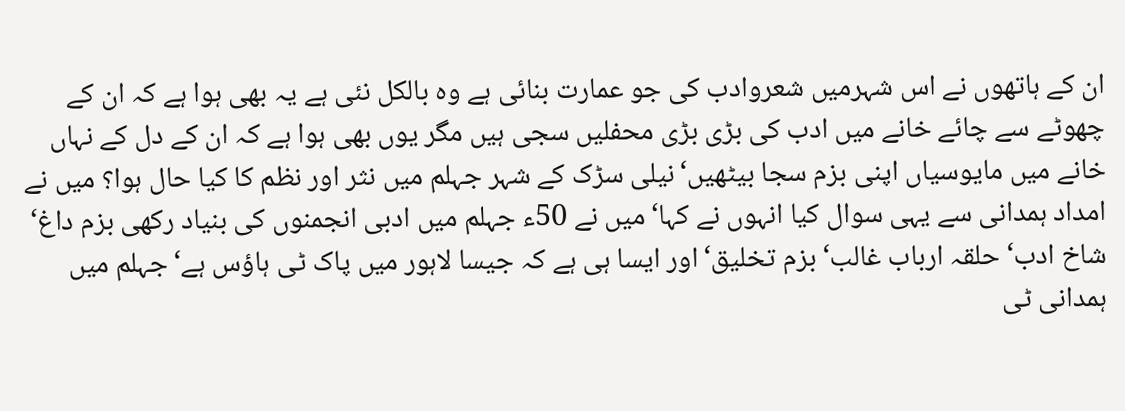ان کے ہاتھوں نے اس شہرمیں شعروادب کی جو عمارت بنائی ہے وہ بالکل نئی ہے یہ بھی ہوا ہے کہ ان کے چھوٹے سے چائے خانے میں ادب کی بڑی بڑی محفلیں سجی ہیں مگر یوں بھی ہوا ہے کہ ان کے دل کے نہاں خانے میں مایوسیاں اپنی بزم سجا بیٹھیں‘نیلی سڑک کے شہر جہلم میں نثر اور نظم کا کیا حال ہوا؟ میں نے امداد ہمدانی سے یہی سوال کیا انہوں نے کہا‘ میں نے 50ء جہلم میں ادبی انجمنوں کی بنیاد رکھی بزم داغ‘ شاخ ادب‘ حلقہ ارباب غالب‘ بزم تخلیق‘اور ایسا ہی ہے کہ جیسا لاہور میں پاک ٹی ہاؤس ہے‘جہلم میں ہمدانی ٹی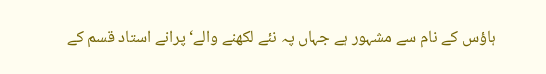ہاؤس کے نام سے مشہور ہے جہاں پہ نئے لکھنے والے‘پرانے استاد قسم کے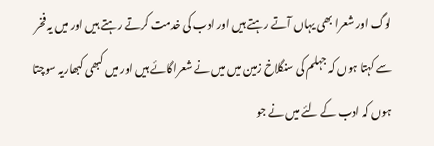لوگ اور شعرا بھی یہاں آتے رہتے ہیں اور ادب کی خدمت کرتے رہتے ہیں اور میں یہ فخر سے کہتا ہوں کہ جہلم کی سنگلاخ زمین میں میں نے شعراگائے ہیں اور میں کبھی کبھاریہ سوچتا ہوں کہ ادب کے لئے میں نے جو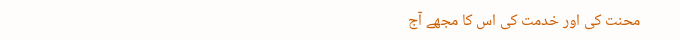محنت کی اور خدمت کی اس کا مجھے آج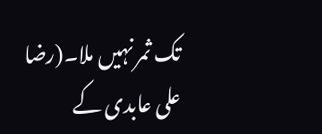تک ثمر نہیں ملا۔(رضا علی عابدی کے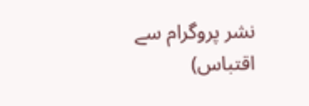نشر پروگرام سے اقتباس)